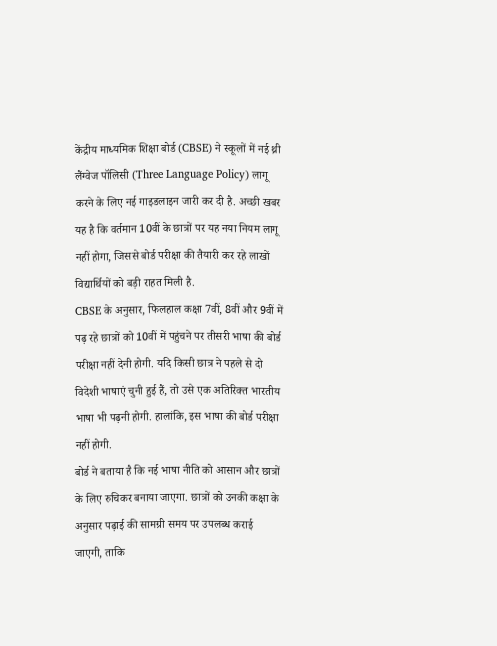केंद्रीय माध्यमिक शिक्षा बोर्ड (CBSE) ने स्कूलों में नई थ्री लैंग्वेज पॉलिसी (Three Language Policy) लागू करने के लिए नई गाइडलाइन जारी कर दी है. अच्छी खबर यह है कि वर्तमान 10वीं के छात्रों पर यह नया नियम लागू नहीं होगा, जिससे बोर्ड परीक्षा की तैयारी कर रहे लाखों विद्यार्थियों को बड़ी राहत मिली है.
CBSE के अनुसार, फिलहाल कक्षा 7वीं, 8वीं और 9वीं में पढ़ रहे छात्रों को 10वीं में पहुंचने पर तीसरी भाषा की बोर्ड परीक्षा नहीं देनी होगी. यदि किसी छात्र ने पहले से दो विदेशी भाषाएं चुनी हुई हैं, तो उसे एक अतिरिक्त भारतीय भाषा भी पढ़नी होगी. हालांकि, इस भाषा की बोर्ड परीक्षा नहीं होगी.
बोर्ड ने बताया है कि नई भाषा नीति को आसान और छात्रों के लिए रुचिकर बनाया जाएगा. छात्रों को उनकी कक्षा के अनुसार पढ़ाई की सामग्री समय पर उपलब्ध कराई जाएगी, ताकि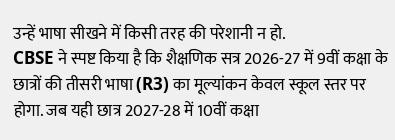उन्हें भाषा सीखने में किसी तरह की परेशानी न हो.
CBSE ने स्पष्ट किया है कि शैक्षणिक सत्र 2026-27 में 9वीं कक्षा के छात्रों की तीसरी भाषा (R3) का मूल्यांकन केवल स्कूल स्तर पर होगा. जब यही छात्र 2027-28 में 10वीं कक्षा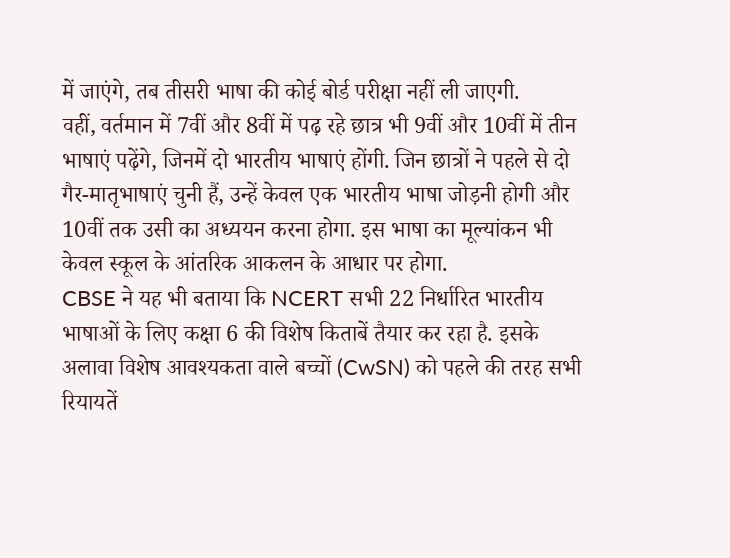में जाएंगे, तब तीसरी भाषा की कोई बोर्ड परीक्षा नहीं ली जाएगी.
वहीं, वर्तमान में 7वीं और 8वीं में पढ़ रहे छात्र भी 9वीं और 10वीं में तीन भाषाएं पढ़ेंगे, जिनमें दो भारतीय भाषाएं होंगी. जिन छात्रों ने पहले से दो गैर-मातृभाषाएं चुनी हैं, उन्हें केवल एक भारतीय भाषा जोड़नी होगी और 10वीं तक उसी का अध्ययन करना होगा. इस भाषा का मूल्यांकन भी केवल स्कूल के आंतरिक आकलन के आधार पर होगा.
CBSE ने यह भी बताया कि NCERT सभी 22 निर्धारित भारतीय भाषाओं के लिए कक्षा 6 की विशेष किताबें तैयार कर रहा है. इसके अलावा विशेष आवश्यकता वाले बच्चों (CwSN) को पहले की तरह सभी रियायतें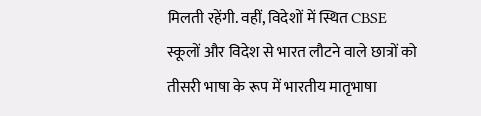मिलती रहेंगी. वहीं, विदेशों में स्थित CBSE स्कूलों और विदेश से भारत लौटने वाले छात्रों को तीसरी भाषा के रूप में भारतीय मातृभाषा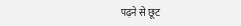पढ़ने से छूट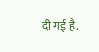दी गई है.